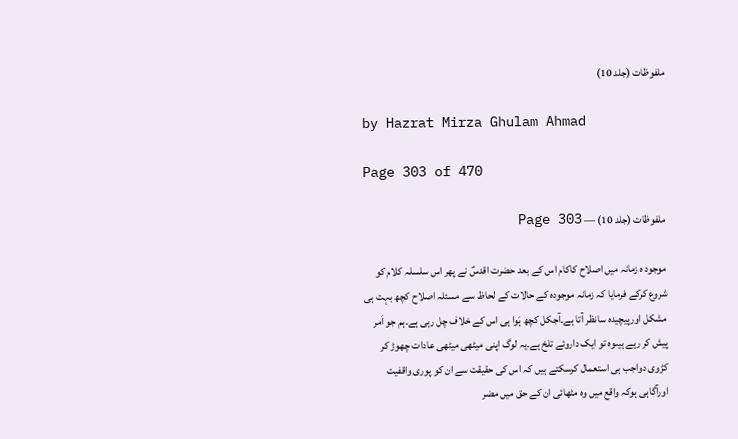ملفوظات (جلد 10)

by Hazrat Mirza Ghulam Ahmad

Page 303 of 470

ملفوظات (جلد 10) — Page 303

موجود ہ زمانہ میں اصلاح کاکام اس کے بعد حضرت اقدسؑ نے پھر اس سلسلہ کلام کو شروع کرکے فرمایا کہ زمانہ موجودہ کے حالات کے لحاظ سے مسئلہ اصلاح کچھ بہت ہی مشکل اورپیچیدہ سانظر آتا ہے۔آجکل کچھ ہَوا ہی اس کے خلاف چل رہی ہے۔ہم جو اَمر پیش کر رہے ہیںوہ تو ایک داروئے تلخ ہے۔یہ لوگ اپنی میٹھی میٹھی عادات چھوڑ کر کڑوی دواجب ہی استعمال کرسکتے ہیں کہ اس کی حقیقت سے ان کو پوری واقفیت اورآگاہی ہوکہ واقع میں وہ مٹھائی ان کے حق میں مضر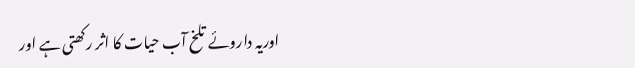اوریہ داروئے تلخ آب حیات کا اثر رکھتی ہے اور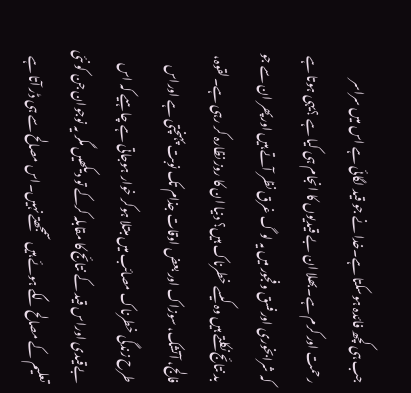جب ہی کچھ فائدہ ہوسکتا ہے۔خدا نے جو قید لگائی ہے اس میں سراسر رحمت اور کرم ہے۔بھلا ان بے قیدیوں کا انجام ہی کیا ہے ؟یہی ہوتا ہے کہ شرابخوری اورفسق وفجور میں یہ لو گ غرق نظر آتے ہیں اورپھر ان سے جو بد نتائج نکلتے ہیں وہ کیسے خطرناک ہیں؟ دنیا ان کا روز نظارہ کر رہی ہے۔لقوہ، فالج، آتشک، سوزاک اور بعض اوقات جذام تک نوبت پہنچتی ہے اوراس طرح زندگی خطرناک مصائب میں مبتلا ہوکر خوار ہوجاتی ہے چاہیے کہ اس بےقیدی اوراس قید کے نتائج کا مقابلہ کرکے تو دیکھیں مگر یہ نوجوان جن کو نئی تعلیم کے مصالح لگے ہوئے ہیں سمجھتے نہیں۔اس مصالح سے ہی ڈر آتا ہے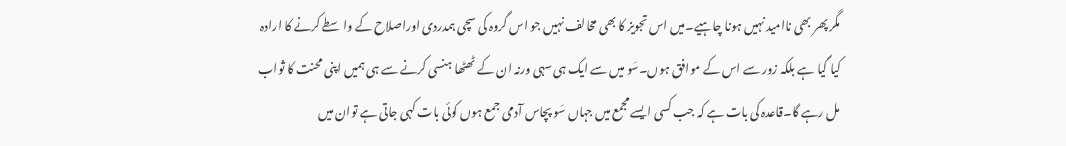مگر پھر بھی ناامید نہیں ہونا چاہیے۔میں اس تجویز کا بھی مخالف نہیں جو اس گروہ کی سچی ہمدردی اوراصلاح کے واسطے کرنے کا ارادہ کیا گیا ہے بلکہ زور سے اس کے موافق ہوں۔سَو میں سے ایک ہی سہی ورنہ ان کے ٹھٹھا ہنسی کرنے سے ہی ہمیں اپنی محنت کا ثواب مل رہے گا۔قاعدہ کی بات ہے کہ جب کسی ایسے مجمع میں جہاں سَو پچاس آدمی جمع ہوں کوئی بات کہی جاتی ہے توان میں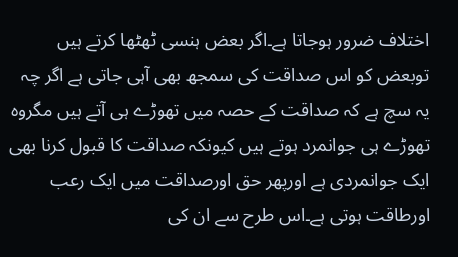اختلاف ضرور ہوجاتا ہے۔اگر بعض ہنسی ٹھٹھا کرتے ہیں توبعض کو اس صداقت کی سمجھ بھی آہی جاتی ہے اگر چہ یہ سچ ہے کہ صداقت کے حصہ میں تھوڑے ہی آتے ہیں مگروہ تھوڑے ہی جوانمرد ہوتے ہیں کیونکہ صداقت کا قبول کرنا بھی ایک جوانمردی ہے اورپھر حق اورصداقت میں ایک رعب اورطاقت ہوتی ہے۔اس طرح سے ان کی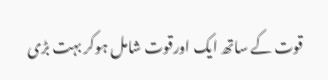قوت کے ساتھ ایک اورقوت شامل ہوکر بہت بڑی